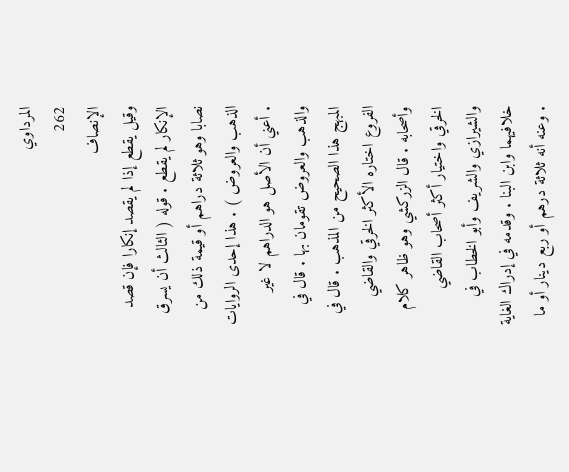المرداوي
262
الإنصاف
وقيل يقطع إذا لم يقصد إنكارا فإن قصد الإنكار لم يقطع . قوله ( الثالث أن يسرق نصابا وهو ثلاثة دراهم أو قيمة ذلك من الذهب والعروض ) . هذا إحدى الروايات . أعني أن الأصل هو الدراهم لا غير والذهب والعروض تقومان بها . قال في المبهج هذا الصحيح من المذهب . قال في الفروع اختاره الأكثر الخرقي والقاضي وأصحابه . قال الزركشي وهو ظاهر كلام الخرقي واختيار أكثر أصحاب القاضي والشيرازي والشريف وأبو الخطاب في خلافيهما وابن البنا . وقدمه في إدراك الغاية . وعنه أنه ثلاثة درهم أو ربع دينار أو ما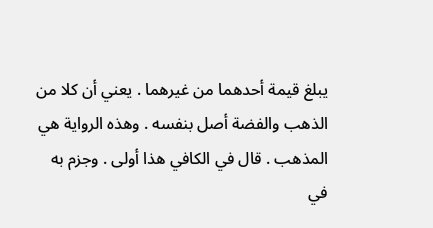يبلغ قيمة أحدهما من غيرهما . يعني أن كلا من الذهب والفضة أصل بنفسه . وهذه الرواية هي المذهب . قال في الكافي هذا أولى . وجزم به في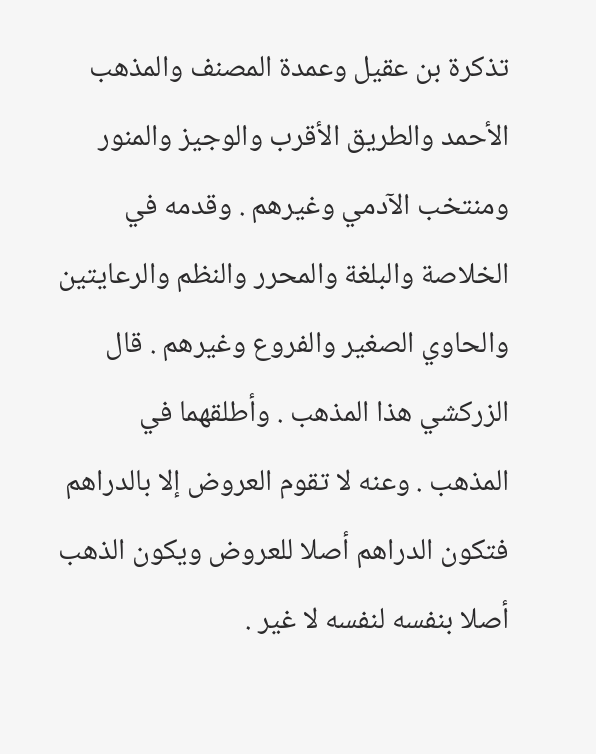تذكرة بن عقيل وعمدة المصنف والمذهب الأحمد والطريق الأقرب والوجيز والمنور ومنتخب الآدمي وغيرهم . وقدمه في الخلاصة والبلغة والمحرر والنظم والرعايتين والحاوي الصغير والفروع وغيرهم . قال الزركشي هذا المذهب . وأطلقهما في المذهب . وعنه لا تقوم العروض إلا بالدراهم فتكون الدراهم أصلا للعروض ويكون الذهب أصلا بنفسه لنفسه لا غير .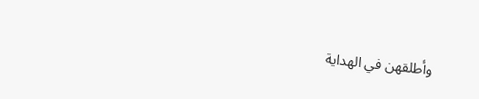وأطلقهن في الهداية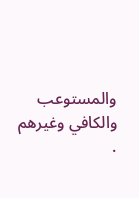والمستوعب والكافي وغيرهم .